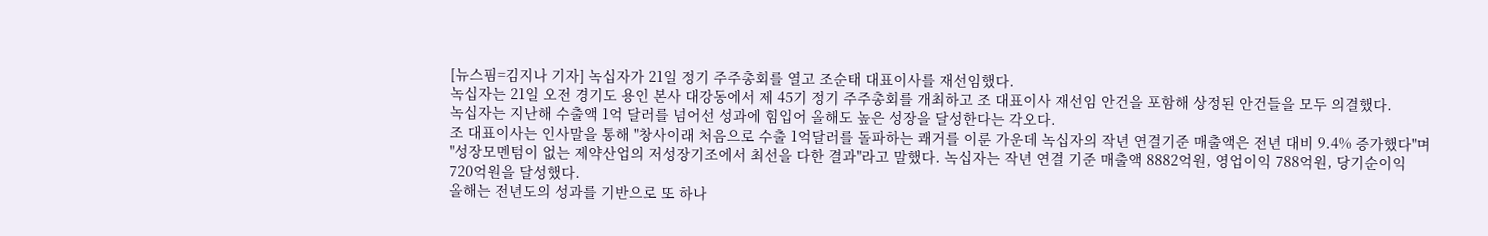[뉴스핌=김지나 기자] 녹십자가 21일 정기 주주총회를 열고 조순태 대표이사를 재선임했다.
녹십자는 21일 오전 경기도 용인 본사 대강동에서 제 45기 정기 주주총회를 개최하고 조 대표이사 재선임 안건을 포함해 상정된 안건들을 모두 의결했다.
녹십자는 지난해 수출액 1억 달러를 넘어선 성과에 힘입어 올해도 높은 성장을 달성한다는 각오다.
조 대표이사는 인사말을 통해 "창사이래 처음으로 수출 1억달러를 돌파하는 쾌거를 이룬 가운데 녹십자의 작년 연결기준 매출액은 전년 대비 9.4% 증가했다"며 "성장모멘텀이 없는 제약산업의 저성장기조에서 최선을 다한 결과"라고 말했다. 녹십자는 작년 연결 기준 매출액 8882억원, 영업이익 788억원, 당기순이익 720억원을 달성했다.
올해는 전년도의 성과를 기반으로 또 하나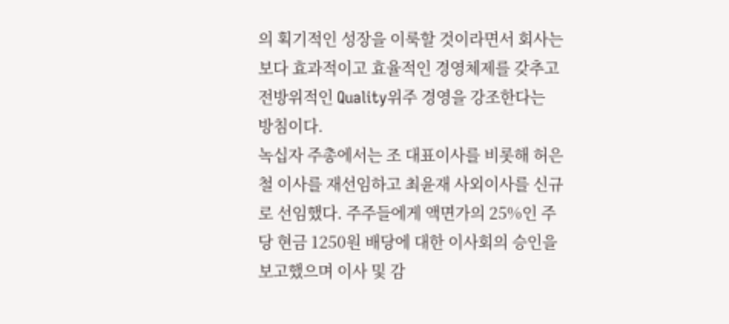의 획기적인 성장을 이룩할 것이라면서 회사는 보다 효과적이고 효율적인 경영체제를 갖추고 전방위적인 Quality위주 경영을 강조한다는 방침이다.
녹십자 주총에서는 조 대표이사를 비롯해 허은철 이사를 재선임하고 최윤재 사외이사를 신규로 선임했다. 주주들에게 액면가의 25%인 주당 현금 1250원 배당에 대한 이사회의 승인을 보고했으며 이사 및 감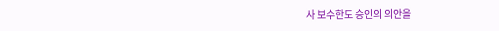사 보수한도 승인의 의안을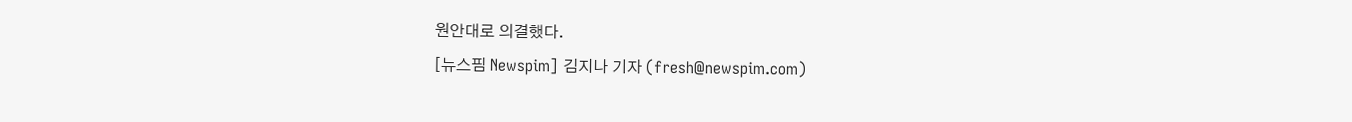원안대로 의결했다.
[뉴스핌 Newspim] 김지나 기자 (fresh@newspim.com)